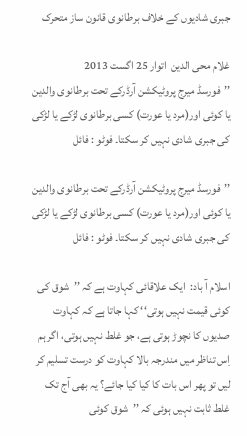جبری شادیوں کے خلاف برطانوی قانون ساز متحرک

غلام محی الدین  اتوار 25 اگست 2013
’’فورسڈ میرج پروٹیکشن آرڈرکے تحت برطانوی والدین یا کوئی اور(مرد یا عورت) کسی برطانوی لڑکے یا لڑکی کی جبری شادی نہیں کر سکتا۔ فوٹو : فائل

’’فورسڈ میرج پروٹیکشن آرڈرکے تحت برطانوی والدین یا کوئی اور(مرد یا عورت) کسی برطانوی لڑکے یا لڑکی کی جبری شادی نہیں کر سکتا۔ فوٹو : فائل

اسلام آ باد:  ایک علاقائی کہاوت ہے کہ ’’شوق کی کوئی قیمت نہیں ہوتی‘‘ کہا جاتا ہے کہ کہاوت صدیوں کا نچوڑ ہوتی ہے، جو غلط نہیں ہوتی، اگر ہم اِس تناظر میں مندرجہ بالا کہاوت کو درست تسلیم کر لیں تو پھر اس بات کا کیا کیا جائے؟ یہ بھی آج تک غلط ثابت نہیں ہوئی کہ ’’شوق کوئی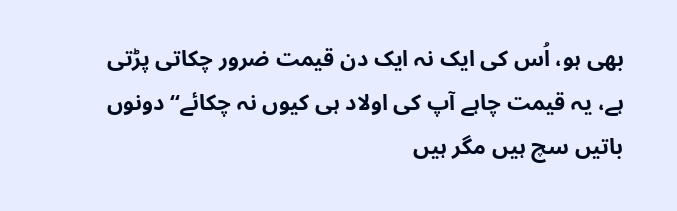بھی ہو، اُس کی ایک نہ ایک دن قیمت ضرور چکاتی پڑتی ہے، یہ قیمت چاہے آپ کی اولاد ہی کیوں نہ چکائے‘‘ دونوں باتیں سچ ہیں مگر ہیں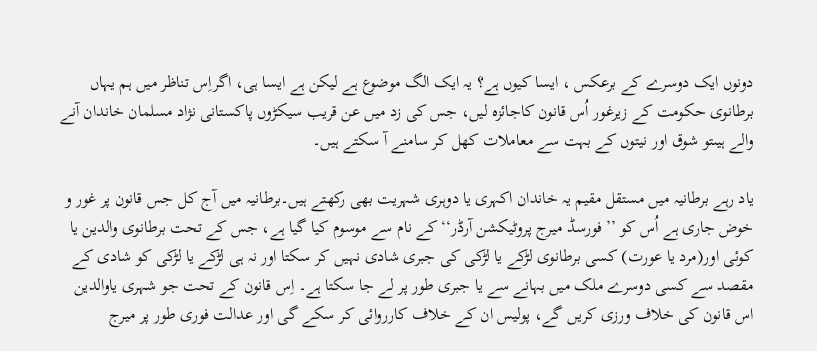دونوں ایک دوسرے کے برعکس ، ایسا کیوں ہے؟ یہ ایک الگ موضوع ہے لیکن ہے ایسا ہی، اگراِس تناظر میں ہم یہاں برطانوی حکومت کے زیرغور اُس قانون کاجائزہ لیں، جس کی زد میں عن قریب سیکڑوں پاکستانی نژاد مسلمان خاندان آنے والے ہیںتو شوق اور نیتوں کے بہت سے معاملات کھل کر سامنے آ سکتے ہیں۔

یاد رہے برطانیہ میں مستقل مقیم یہ خاندان اکہری یا دوہری شہریت بھی رکھتے ہیں۔برطانیہ میں آج کل جس قانون پر غور و خوض جاری ہے اُس کو ’’فورسڈ میرج پروٹیکشن آرڈر‘‘ کے نام سے موسوم کیا گیا ہے، جس کے تحت برطانوی والدین یا کوئی اور(مرد یا عورت) کسی برطانوی لڑکے یا لڑکی کی جبری شادی نہیں کر سکتا اور نہ ہی لڑکے یا لڑکی کو شادی کے مقصد سے کسی دوسرے ملک میں بہانے سے یا جبری طور پر لے جا سکتا ہے۔ اِس قانون کے تحت جو شہری یاوالدین اس قانون کی خلاف ورزی کریں گے، پولیس ان کے خلاف کارروائی کر سکے گی اور عدالت فوری طور پر میرج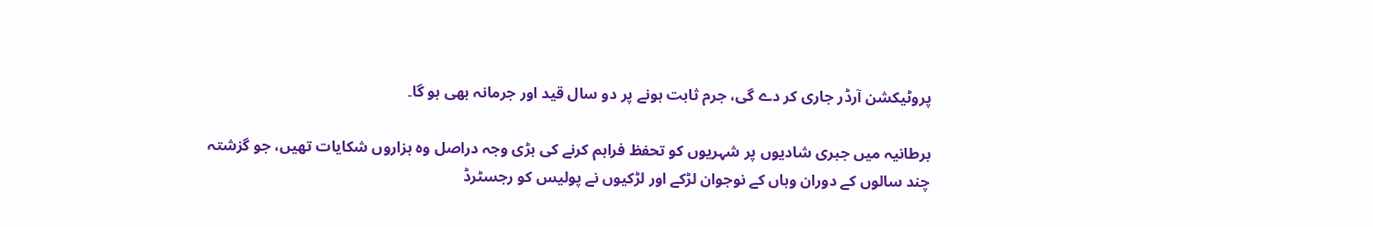پروٹیکشن آرڈر جاری کر دے گی، جرم ثابت ہونے پر دو سال قید اور جرمانہ بھی ہو گا۔

برطانیہ میں جبری شادیوں پر شہریوں کو تحفظ فراہم کرنے کی بڑی وجہ دراصل وہ ہزاروں شکایات تھیں، جو گزشتہ چند سالوں کے دوران وہاں کے نوجوان لڑکے اور لڑکیوں نے پولیس کو رجسٹرڈ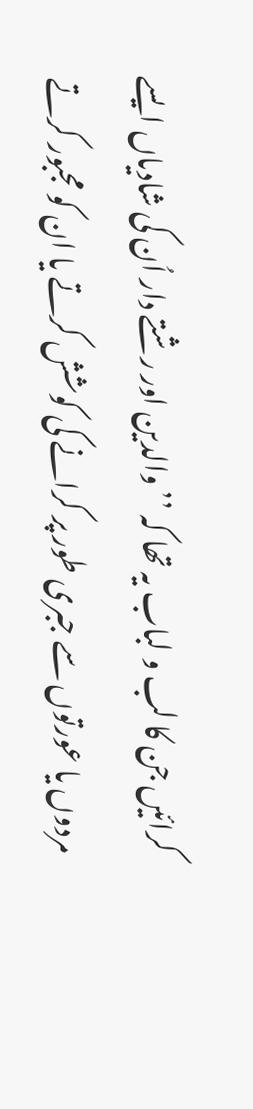کرائیں جن کا لب و لباب یہ تھا کہ ’’ والدین اور رشتے دار اُن کی شادیاں ایسے مردوں یا عورتوں سے جبری طور پر کرانے کی کوشش کرتے یا ان کو مجبور کرتے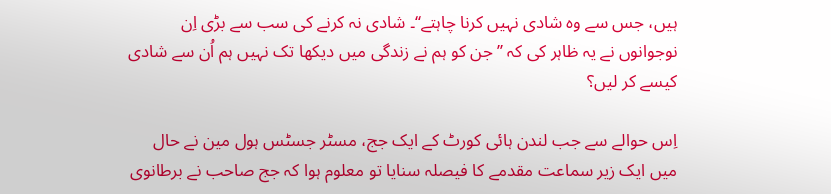ہیں، جس سے وہ شادی نہیں کرنا چاہتے‘‘۔ شادی نہ کرنے کی سب سے بڑی اِن نوجوانوں نے یہ ظاہر کی کہ ’’جن کو ہم نے زندگی میں دیکھا تک نہیں ہم اُن سے شادی کیسے کر لیں؟

اِس حوالے سے جب لندن ہائی کورٹ کے ایک جج، مسٹر جسٹس ہول مین نے حال میں ایک زیر سماعت مقدمے کا فیصلہ سنایا تو معلوم ہوا کہ جج صاحب نے برطانوی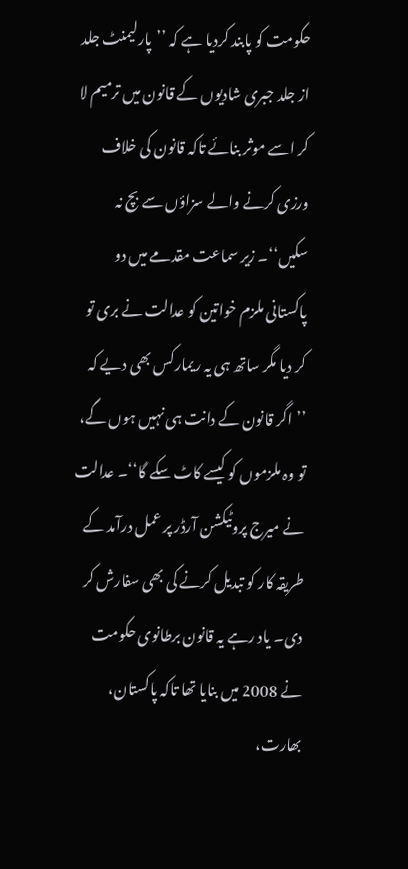حکومت کو پابند کردیا ہے کہ ’’پارلیمنٹ جلد از جلد جبری شادیوں کے قانون میں ترمیم لا کر اسے موثر بنائے تاکہ قانون کی خلاف ورزی کرنے والے سزاؤں سے بچ نہ سکیں‘‘۔ زیر سماعت مقدمے میں دو پاکستانی ملزم خواتین کو عدالت نے بری تو کر دیا مگر ساتھ ہی یہ ریمارکس بھی دیے کہ ’’اگر قانون کے دانت ہی نہیں ہوں گے، تو وہ ملزموں کو کیسے کاٹ سکے گا‘‘۔ عدالت نے میرج پروٹیکشن آرڈر پر عمل درآمد کے طریقہ کار کو تبدیل کرنے کی بھی سفارش کر دی۔ یاد رہے یہ قانون برطانوی حکومت نے 2008 میں بنایا تھا تاکہ پاکستان، بھارت،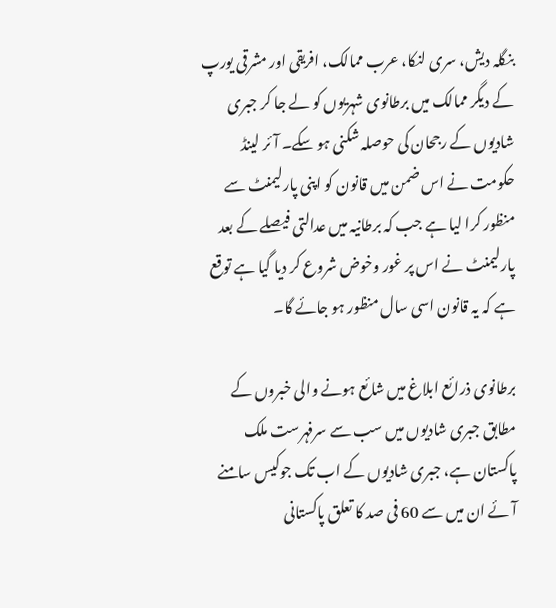بنگلہ دیش، سری لنکا، عرب ممالک، افریقی اور مشرقی یورپ کے دیگر ممالک میں برطانوی شہریوں کو لے جا کر جبری شادیوں کے رجحان کی حوصلہ شکنی ہو سکے۔ آئر لینڈ حکومت نے اس ضمن میں قانون کو اپنی پارلیمنٹ سے منظور کرا لیا ہے جب کہ برطانیہ میں عدالتی فیصلے کے بعد پارلیمنٹ نے اس پر غور وخوض شروع کر دیا گیا ہے توقع ہے کہ یہ قانون اسی سال منظور ہو جائے گا۔

برطانوی ذرائع ابلاغ میں شائع ہونے والی خبروں کے مطابق جبری شادیوں میں سب سے سرفہرست ملک پاکستان ہے، جبری شادیوں کے اب تک جوکیس سامنے آئے ان میں سے 60 فی صد کا تعلق پاکستانی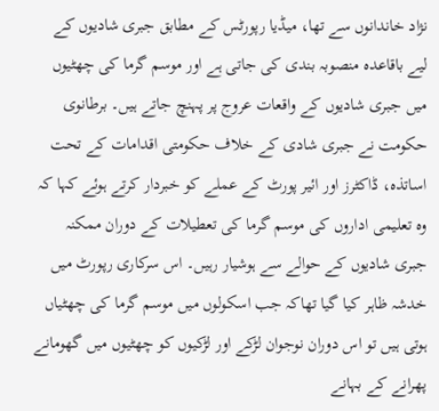نژاد خاندانوں سے تھا، میڈیا رپورٹس کے مطابق جبری شادیوں کے لیے باقاعدہ منصوبہ بندی کی جاتی ہے اور موسم گرما کی چھٹیوں میں جبری شادیوں کے واقعات عروج پر پہنچ جاتے ہیں۔ برطانوی حکومت نے جبری شادی کے خلاف حکومتی اقدامات کے تحت اساتذہ، ڈاکٹرز اور ائیر پورٹ کے عملے کو خبردار کرتے ہوئے کہا کہ وہ تعلیمی اداروں کی موسم گرما کی تعطیلات کے دوران ممکنہ جبری شادیوں کے حوالے سے ہوشیار رہیں۔ اس سرکاری رپورٹ میں خدشہ ظاہر کیا گیا تھاکہ جب اسکولوں میں موسم گرما کی چھٹیاں ہوتی ہیں تو اس دوران نوجوان لڑکے اور لڑکیوں کو چھٹیوں میں گھومانے پھرانے کے بہانے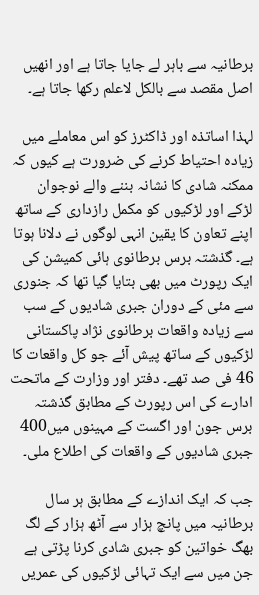برطانیہ سے باہر لے جایا جاتا ہے اور انھیں اصل مقصد سے بالکل لاعلم رکھا جاتا ہے۔

لہذا اساتذہ اور ڈاکٹرز کو اس معاملے میں زیادہ احتیاط کرنے کی ضرورت ہے کیوں کہ ممکنہ شادی کا نشانہ بننے والے نوجوان لڑکے اور لڑکیوں کو مکمل رازداری کے ساتھ اپنے تعاون کا یقین انہی لوگوں نے دلانا ہوتا ہے۔ گذشتہ برس برطانوی ہائی کمیشن کی ایک رپورٹ میں بھی بتایا گیا تھا کہ جنوری سے مئی کے دوران جبری شادیوں کے سب سے زیادہ واقعات برطانوی نژاد پاکستانی لڑکیوں کے ساتھ پیش آئے جو کل واقعات کا 46 فی صد تھے۔ دفتر اور وزارت کے ماتحت ادارے کی اس رپورٹ کے مطابق گذشتہ برس جون اور اگست کے مہینوں میں400 جبری شادیوں کے واقعات کی اطلاع ملی۔

جب کہ ایک اندازے کے مطابق ہر سال برطانیہ میں پانچ ہزار سے آٹھ ہزار کے لگ بھگ خواتین کو جبری شادی کرنا پڑتی ہے جن میں سے ایک تہائی لڑکیوں کی عمریں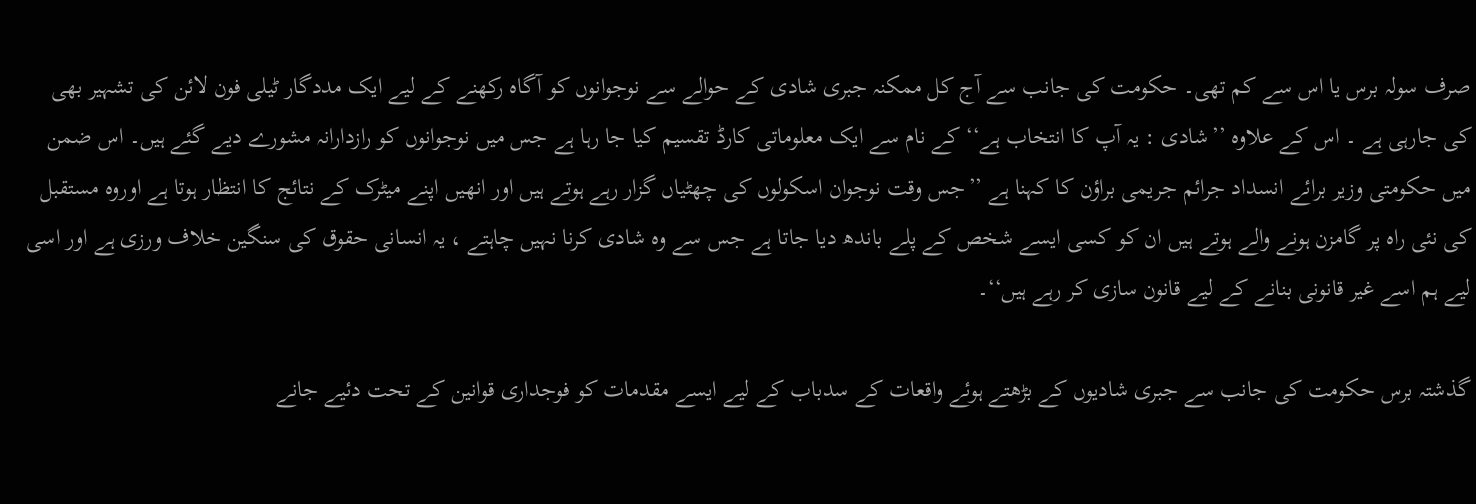صرف سولہ برس یا اس سے کم تھی۔ حکومت کی جانب سے آج کل ممکنہ جبری شادی کے حوالے سے نوجوانوں کو آگاہ رکھنے کے لیے ایک مددگار ٹیلی فون لائن کی تشہیر بھی کی جارہی ہے ۔ اس کے علاوہ ’’شادی : یہ آپ کا انتخاب ہے‘‘ کے نام سے ایک معلوماتی کارڈ تقسیم کیا جا رہا ہے جس میں نوجوانوں کو رازدارانہ مشورے دیے گئے ہیں۔ اس ضمن میں حکومتی وزیر برائے انسداد جرائم جریمی براؤن کا کہنا ہے ’’جس وقت نوجوان اسکولوں کی چھٹیاں گزار رہے ہوتے ہیں اور انھیں اپنے میٹرک کے نتائج کا انتظار ہوتا ہے اوروہ مستقبل کی نئی راہ پر گامزن ہونے والے ہوتے ہیں ان کو کسی ایسے شخص کے پلے باندھ دیا جاتا ہے جس سے وہ شادی کرنا نہیں چاہتے ، یہ انسانی حقوق کی سنگین خلاف ورزی ہے اور اسی لیے ہم اسے غیر قانونی بنانے کے لیے قانون سازی کر رہے ہیں‘‘۔

گذشتہ برس حکومت کی جانب سے جبری شادیوں کے بڑھتے ہوئے واقعات کے سدباب کے لیے ایسے مقدمات کو فوجداری قوانین کے تحت دئیے جانے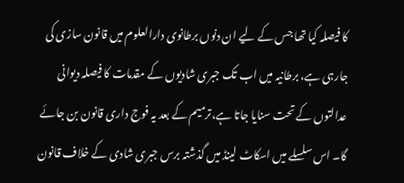کا فیصلہ کیا تھا جس کے لیے ان دنوں برطانوی دارالعلوم میں قانون سازی کی جارہی ہے، برطانیہ میں اب تک جبری شادیوں کے مقدمات کا فیصلہ دیوانی عدالتوں کے تحت سنایا جاتا ہے،ترمیم کے بعد یہ فوج داری قانون بن جائے گا۔ اس سلسلے میں اسکاٹ لینڈ میں گذشتہ برس جبری شادی کے خلاف قانون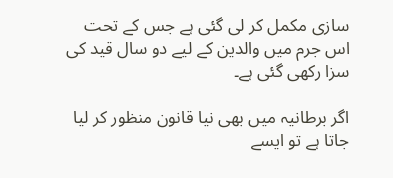سازی مکمل کر لی گئی ہے جس کے تحت اس جرم میں والدین کے لیے دو سال قید کی سزا رکھی گئی ہے۔

اگر برطانیہ میں بھی نیا قانون منظور کر لیا جاتا ہے تو ایسے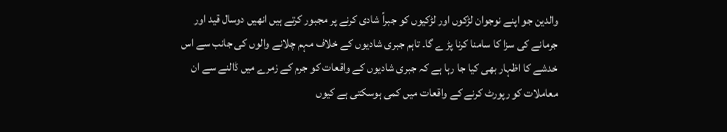والدین جو اپنے نوجوان لڑکوں اور لڑکیوں کو جبراً شادی کرنے پر مجبور کرتے ہیں انھیں دوسال قید اور جرمانے کی سزا کا سامنا کرنا پڑ ے گا۔ تاہم جبری شادیوں کے خلاف مہم چلانے والوں کی جانب سے اس خدشے کا اظہار بھی کیا جا رہا ہے کہ جبری شادیوں کے واقعات کو جرم کے زمرے میں ڈالنے سے ان معاملات کو رپورٹ کرنے کے واقعات میں کمی ہوسکتی ہے کیوں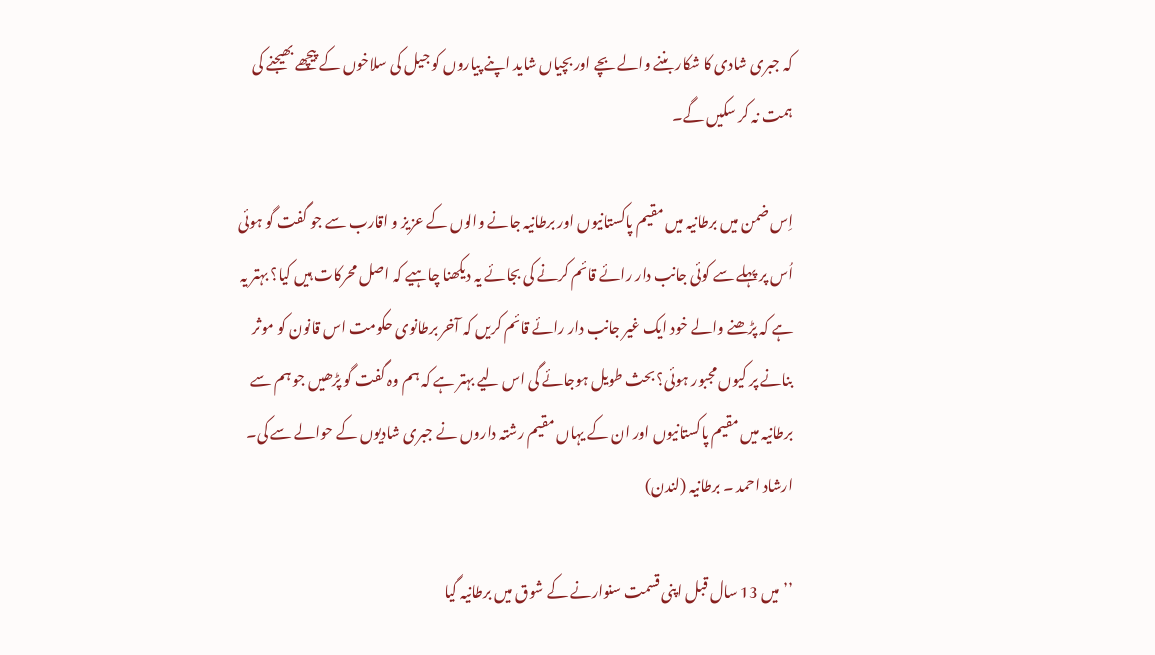کہ جبری شادی کا شکار بننے والے بچے اور بچیاں شاید اپنے پیاروں کو جیل کی سلاخوں کے پیچھے بھیجنے کی ہمت نہ کر سکیں گے۔

اِس ضمن میں برطانیہ میں مقیم پاکستانیوں اور برطانیہ جانے والوں کے عزیز و اقارب سے جو گفت گو ہوئی اُس پر پہلے سے کوئی جانب دار رائے قائم کرنے کی بجائے یہ دیکھنا چاہیے کہ اصل محرکات ہیں کیا؟ بہتر یہ ہے کہ پڑھنے والے خود ایک غیر جانب دار رائے قائم کریں کہ آخر برطانوی حکومت اس قانون کو موثر بنانے پر کیوں مجبور ہوئی؟ بحث طویل ہوجائے گی اس لیے بہتر ہے کہ ہم وہ گفت گو پڑھیں جو ہم سے برطانیہ میں مقیم پاکستانیوں اور ان کے یہاں مقیم رشتہ داروں نے جبری شادیوں کے حوالے سے کی۔
ارشاد احمد ۔ برطانیہ (لندن)

’’میں 13 سال قبل اپنی قسمت سنوارنے کے شوق میں برطانیہ گیا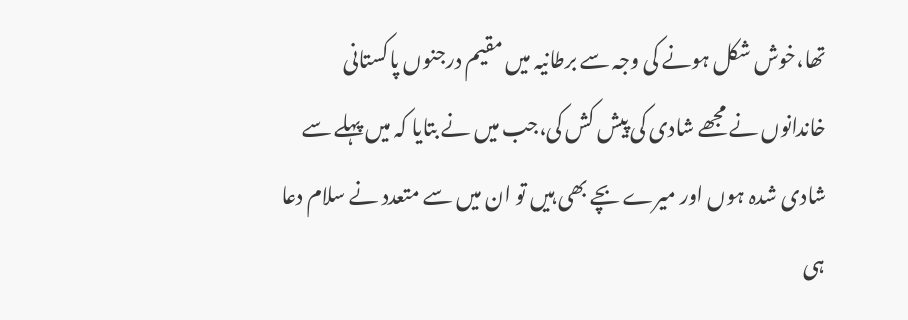تھا،خوش شکل ہونے کی وجہ سے برطانیہ میں مقیم درجنوں پاکستانی خاندانوں نے مجھے شادی کی پیش کش کی،جب میں نے بتایا کہ میں پہلے سے شادی شدہ ہوں اور میرے بچے بھی ہیں تو ان میں سے متعدد نے سلام دعا ہی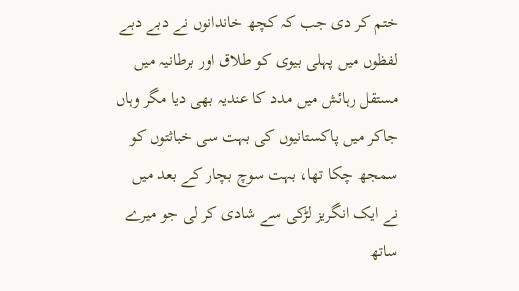ختم کر دی جب کہ کچھ خاندانوں نے دبے دبے لفظوں میں پہلی بیوی کو طلاق اور برطانیہ میں مستقل رہائش میں مدد کا عندیہ بھی دیا مگر وہاں جاکر میں پاکستانیوں کی بہت سی خباثتوں کو سمجھ چکا تھا، بہت سوچ بچار کے بعد میں نے ایک انگریز لڑکی سے شادی کر لی جو میرے ساتھ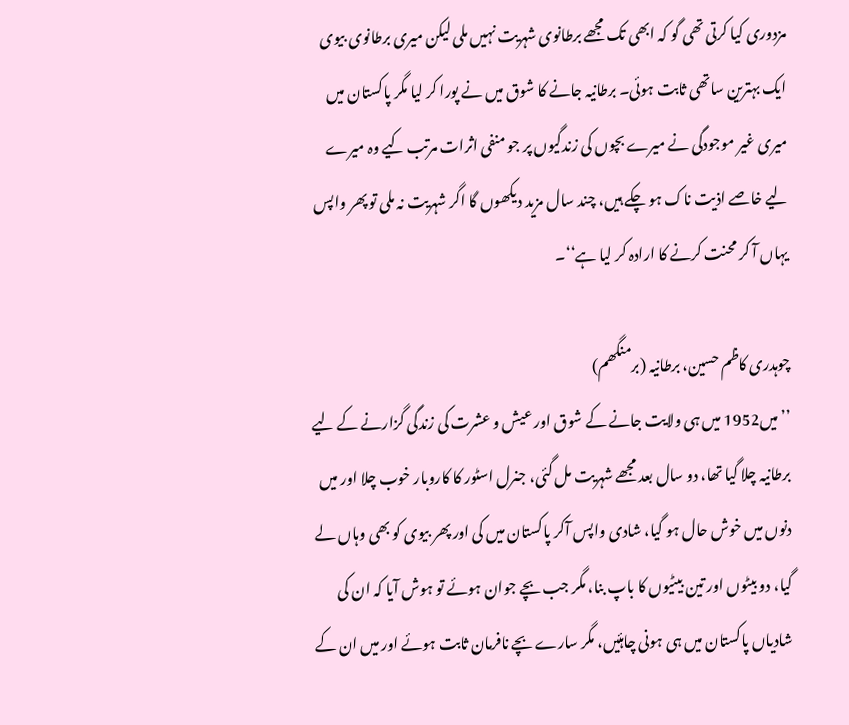مزدوری کیا کرتی تھی گو کہ ابھی تک مجھے برطانوی شہریت نہیں ملی لیکن میری برطانوی بیوی ایک بہترین ساتھی ثابت ہوئی۔ برطانیہ جانے کا شوق میں نے پورا کر لیا مگر پاکستان میں میری غیر موجودگی نے میرے بچوں کی زندگیوں پر جو منفی اثرات مرتب کیے وہ میرے لیے خاصے اذیت ناک ہو چکے ہیں، چند سال مزید دیکھوں گا اگر شہریت نہ ملی تو پھر واپس یہاں آ کر محنت کرنے کا ارادہ کر لیا ہے‘‘۔

چوہدری کاظم حسین، برطانیہ (برمنگھم)
’’ میں1952 میں ہی ولایت جانے کے شوق اور عیش و عشرت کی زندگی گزارنے کے لیے برطانیہ چلا گیا تھا، دو سال بعد مجھے شہریت مل گئی، جنرل اسٹور کا کاروبار خوب چلا اور میں دنوں میں خوش حال ہو گیا، شادی واپس آکر پاکستان میں کی اور پھر بیوی کو بھی وہاں لے گیا، دو بیٹوں اور تین بیٹیوں کا باپ بنا، مگر جب بچے جوان ہوئے تو ہوش آیا کہ ان کی شادیاں پاکستان میں ہی ہونی چاہئیں، مگر سارے بچے نافرمان ثابت ہوئے اور میں ان کے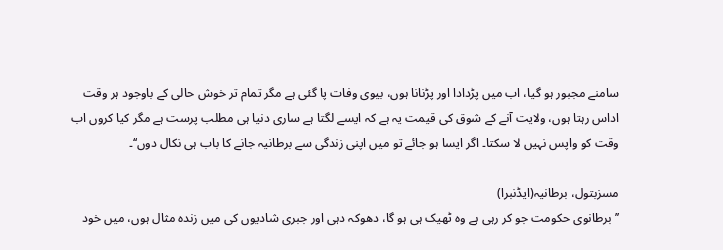سامنے مجبور ہو گیا، اب میں پڑدادا اور پڑنانا ہوں، بیوی وفات پا گئی ہے مگر تمام تر خوش حالی کے باوجود ہر وقت اداس رہتا ہوں، ولایت آنے کے شوق کی قیمت یہ ہے کہ ایسے لگتا ہے ساری دنیا ہی مطلب پرست ہے مگر کیا کروں اب وقت کو واپس نہیں لا سکتا۔ اگر ایسا ہو جائے تو میں اپنی زندگی سے برطانیہ جانے کا باب ہی نکال دوں‘‘۔

مسزبتول، برطانیہ(ایڈنبرا)
’’برطانوی حکومت جو کر رہی ہے وہ ٹھیک ہی ہو گا، دھوکہ دہی اور جبری شادیوں کی میں زندہ مثال ہوں، میں خود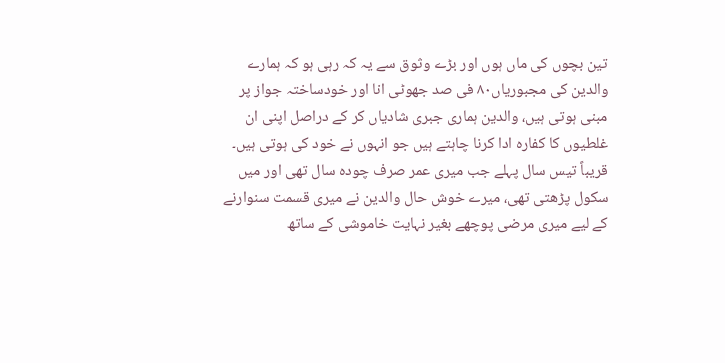تین بچوں کی ماں ہوں اور بڑے وثوق سے یہ کہ رہی ہو کہ ہمارے والدین کی مجبوریاں۸۰ فی صد جھوٹی انا اور خودساختہ جواز پر مبنی ہوتی ہیں، والدین ہماری جبری شادیاں کر کے دراصل اپنی ان غلطیوں کا کفارہ ادا کرنا چاہتے ہیں جو انہوں نے خود کی ہوتی ہیں۔ قریباً تیس سال پہلے جب میری عمر صرف چودہ سال تھی اور میں سکول پڑھتی تھی، میرے خوش حال والدین نے میری قسمت سنوارنے کے لیے میری مرضی پوچھے بغیر نہایت خاموشی کے ساتھ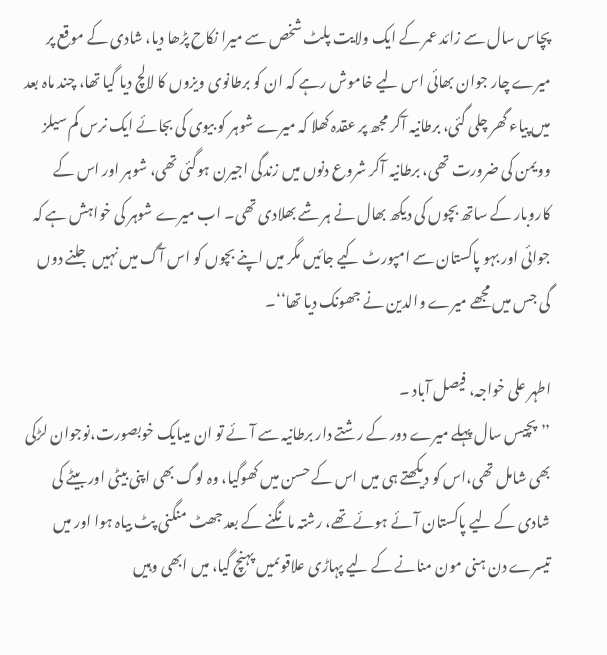پچاس سال سے زائد عمر کے ایک ولایت پلٹ شخص سے میرا نکاح پڑھا دیا، شادی کے موقع پر میرے چار جوان بھائی اس لیے خاموش رہے کہ ان کو برطانوی ویزوں کا لالچ دیا گیا تھا، چند ماہ بعد میں پیاء گھر چلی گئی، برطانیہ آکر مجھ پر عقدہ کھلا کہ میرے شوہر کو بیوی کی بجائے ایک نرس کم سیلز وویمن کی ضرورت تھی، برطانیہ آکر شروع دنوں میں زندگی اجیرن ہوگئی تھی، شوہر اور اس کے کاروبار کے ساتھ بچوں کی دیکھ بھال نے ہر شے بھلادی تھی۔ اب میرے شوہر کی خواہش ہے کہ جوائی اور بہو پاکستان سے امپورٹ کیے جائیں مگر میں اپنے بچوں کو اس آگ میں نہیں جلنے دوں گی جس میں مجھے میرے والدین نے جھونک دیا تھا‘‘۔

اطہر علی خواجہ، فیصل آباد ۔
’’پچیس سال پہلے میرے دور کے رشتے دار برطانیہ سے آئے تو ان میںایک خوبصورت،نوجوان لڑکی بھی شامل تھی،اس کو دیکھتے ہی میں اس کے حسن میں کھوگیا، وہ لوگ بھی اپنی بیٹی اور بیٹے کی شادی کے لیے پاکستان آئے ہوئے تھے، رشتہ مانگنے کے بعد جھٹ منگنی پٹ بیاہ ہوا اور میں تیسرے دن ہنی مون منانے کے لیے پہاڑی علاقوںمیں پہنچ گیا، میں ابھی وہیں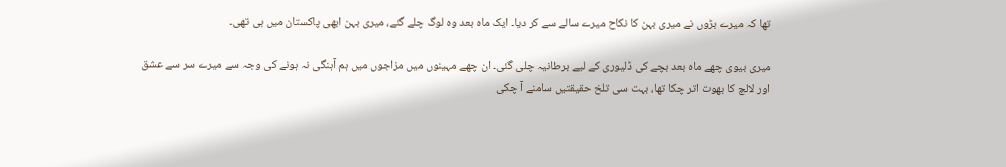تھا کہ میرے بڑوں نے میری بہن کا نکاح میرے سالے سے کر دیا۔ ایک ماہ بعد وہ لوگ چلے گئے، میری بہن ابھی پاکستان میں ہی تھی۔

میری بیوی چھے ماہ بعد بچے کی ڈلیوری کے لیے برطانیہ چلی گئی۔ ان چھے مہینوں میں مزاجوں میں ہم آہنگی نہ ہونے کی وجہ سے میرے سر سے عشق اور لالچ کا بھوت اتر چکا تھا، بہت سی تلخ حقیقتیں سامنے آ چکی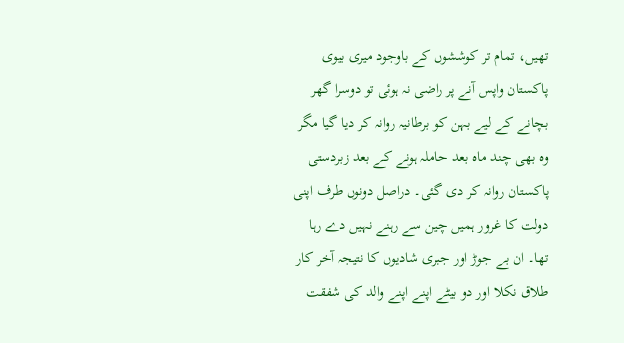تھیں، تمام تر کوششوں کے باوجود میری بیوی پاکستان واپس آنے پر راضی نہ ہوئی تو دوسرا گھر بچانے کے لیے بہن کو برطانیہ روانہ کر دیا گیا مگر وہ بھی چند ماہ بعد حاملہ ہونے کے بعد زبردستی پاکستان روانہ کر دی گئی۔ دراصل دونوں طرف اپنی دولت کا غرور ہمیں چین سے رہنے نہیں دے رہا تھا۔ ان بے جوڑ اور جبری شادیوں کا نتیجہ آخر کار طلاق نکلا اور دو بیٹے اپنے اپنے والد کی شفقت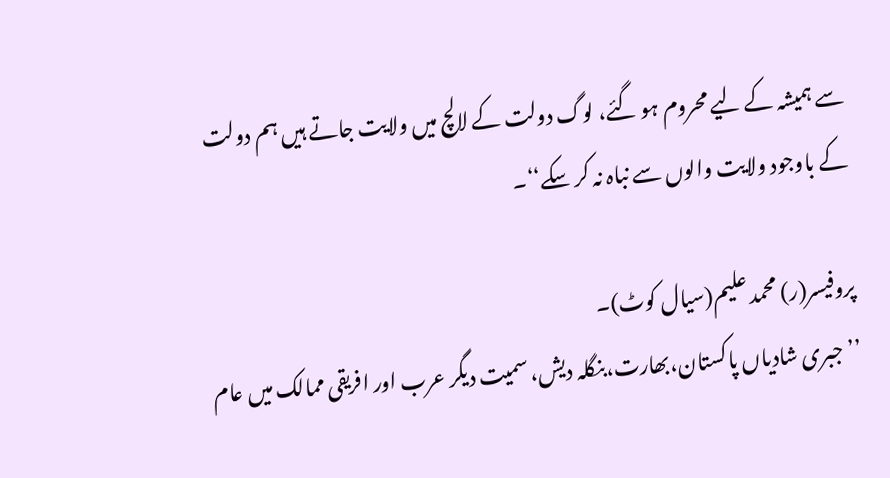سے ہمیشہ کے لیے محروم ہو گئے، لوگ دولت کے لالچ میں ولایت جاتے ہیں ہم دولت کے باوجود ولایت والوں سے نباہ نہ کر سکے‘‘۔

پروفیسر(ر) محمد علیم(سیال کوٹ)۔
’’ جبری شادیاں پاکستان،بھارت،بنگلہ دیش، سمیت دیگر عرب اور افریقی ممالک میں عام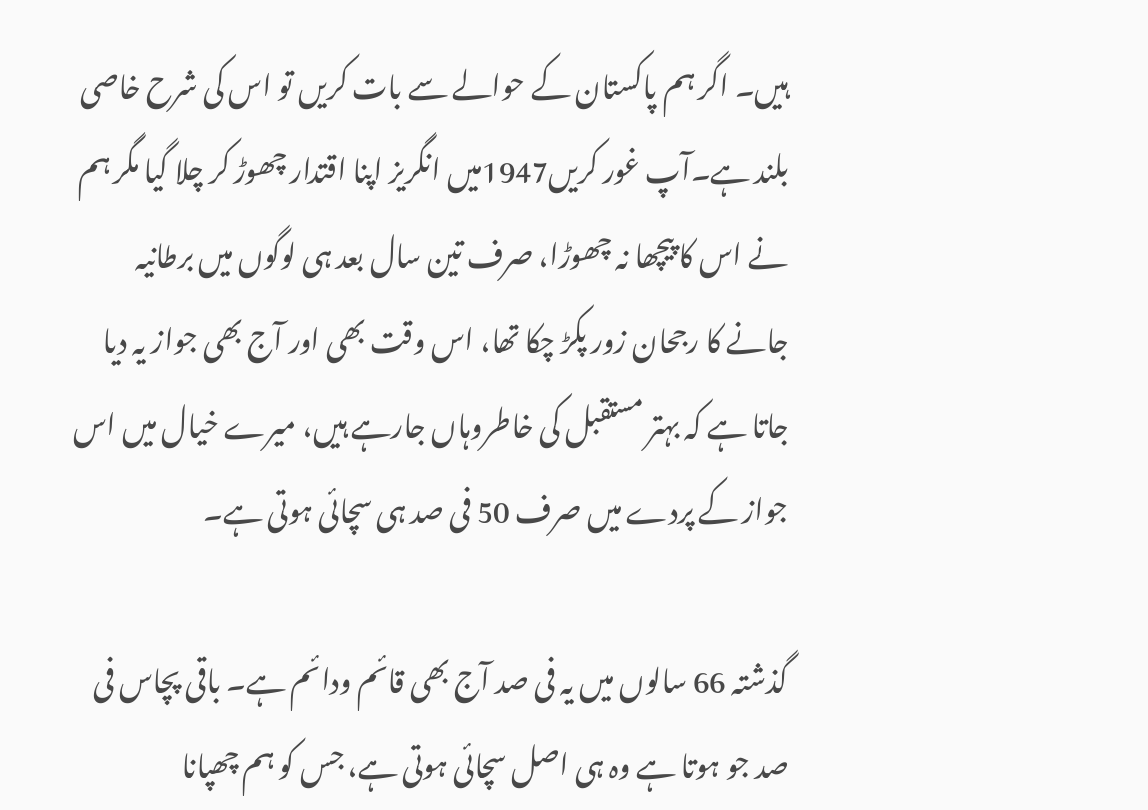ہیں۔ اگر ہم پاکستان کے حوالے سے بات کریں تو اس کی شرح خاصی بلند ہے۔آپ غور کریں1947میں انگریز اپنا اقتدار چھوڑ کر چلا گیا مگر ہم نے اس کا پیچھا نہ چھوڑا، صرف تین سال بعد ہی لوگوں میں برطانیہ جانے کا رجحان زور پکڑ چکا تھا، اس وقت بھی اور آج بھی جواز یہ دیا جاتا ہے کہ بہتر مستقبل کی خاطروہاں جارہے ہیں، میرے خیال میں اس جواز کے پردے میں صرف 50 فی صد ہی سچائی ہوتی ہے۔

گذشتہ 66 سالوں میں یہ فی صد آج بھی قائم ودائم ہے۔ باقی پچاس فی صد جو ہوتا ہے وہ ہی اصل سچائی ہوتی ہے، جس کو ہم چھپانا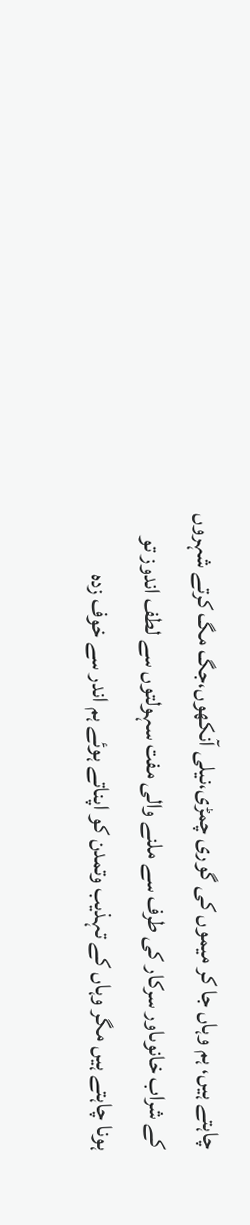چاہتے ہیں، ہم وہاں جا کر میموں کی گوری چمڑی،نیلی آنکھوں،جگ مگ کرتے شہروں کے شراب خانوںاور سرکار کی طرف سے ملنے والی مفت سہولتوں سے لطف اندوز تو ہونا چاہتے ہیں مگر وہاں کے تہذیب وتمدن کو اپناتے ہوئے ہم اندر سے خوف زدہ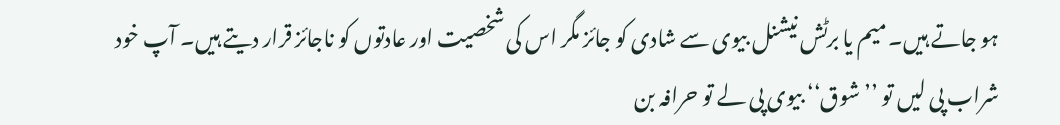ہو جاتے ہیں۔ میم یا برٹش نیشنل بیوی سے شادی کو جائز مگر اس کی شخصیت اور عادتوں کو ناجائز قرار دیتے ہیں۔ آپ خود شراب پی لیں تو ’’شوق‘‘ بیوی پی لے تو حرافہ بن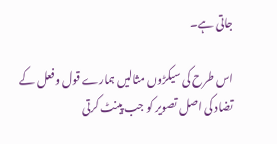جاتی ہے۔

اس طرح کی سیکڑوں مثالیں ہمارے قول وفعل کے تضاد کی اصل تصویر کو جب پینٹ کرتی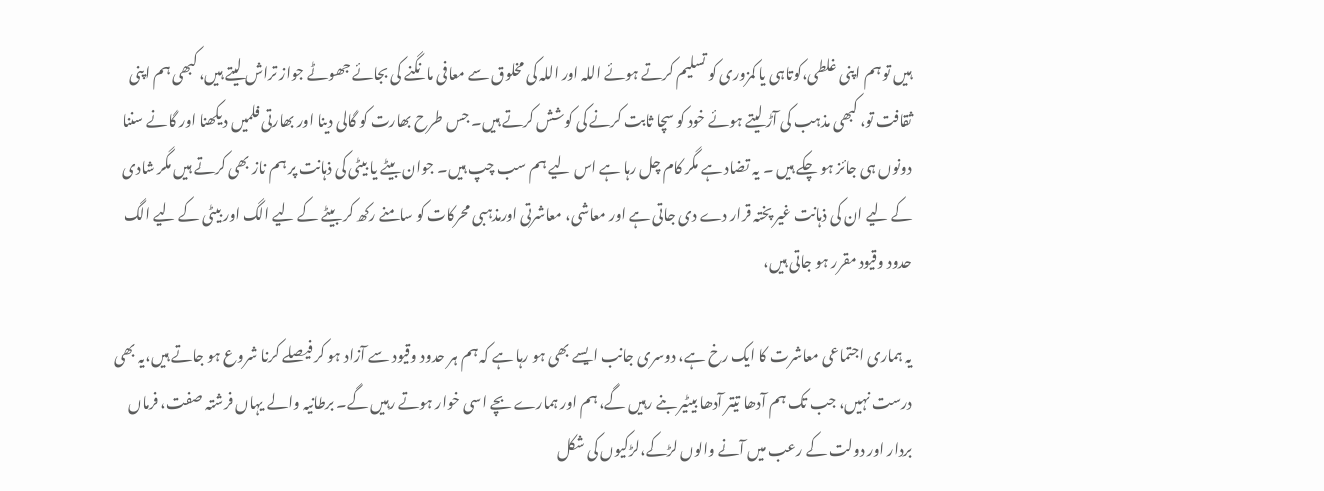ہیں تو ہم اپنی غلطی،کوتاہی یا کمزوری کو تسلیم کرتے ہوئے اللہ اور اللہ کی مخلوق سے معافی مانگنے کی بجائے جھوٹے جواز تراش لیتے ہیں، کبھی ہم اپنی ثقافت تو، کبھی مذہب کی آڑ لیتے ہوئے خود کو سچا ثابت کرنے کی کوشش کرتے ہیں۔ جس طرح بھارت کو گالی دینا اور بھارتی فلمیں دیکھنا اور گانے سننا دونوں ہی جائز ہو چکے ہیں ۔ یہ تضاد ہے مگر کام چل رہا ہے اس لیے ہم سب چپ ہیں۔ جوان بیٹے یا بیٹی کی ذہانت پر ہم ناز بھی کرتے ہیں مگر شادی کے لیے ان کی ذہانت غیر پختہ قرار دے دی جاتی ہے اور معاشی، معاشرتی اورمذہبی محرکات کو سامنے رکھ کر بیٹے کے لیے الگ اور بیٹی کے لیے الگ حدود وقیود مقرر ہو جاتی ہیں،

یہ ہماری اجتماعی معاشرت کا ایک رخ ہے، دوسری جانب ایسے بھی ہو رہا ہے کہ ہم ہر حدود وقیود سے آزاد ہو کر فیصلے کرنا شروع ہو جاتے ہیں،یہ بھی درست نہیں، جب تک ہم آدھا تیتر آدھا بیٹیر بنے رہیں گے، ہم اور ہمارے بچے اسی خوار ہوتے رہیں گے۔ برطانیہ والے یہاں فرشتہ صفت، فرماں بردار اور دولت کے رعب میں آنے والوں لڑکے،لڑکیوں کی شکل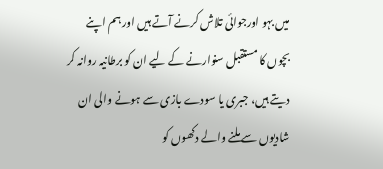میں بہو اورجوائی تلاش کرنے آتے ہیں اور ہم اپنے بچوں کا مستقبل سنوارنے کے لیے ان کو برطانیہ روانہ کر دیتے ہیں، جبری یا سودے بازی سے ہونے والی ان شادیوں سے ملنے والے دکھوں کو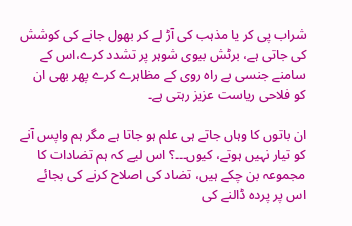شراب پی کر یا مذہب کی آڑ لے کر بھول جانے کی کوشش کی جاتی ہے، برٹش بیوی شوہر پر تشدد کرے،اس کے سامنے جنسی بے راہ روی کے مظاہرے کرے پھر بھی ان کو فلاحی ریاست عزیز رہتی ہے۔

ان باتوں کا وہاں جاتے ہی علم ہو جاتا ہے مگر ہم واپس آنے کو تیار نہیں ہوتے، کیوں۔۔۔؟ اس لیے کہ ہم تضادات کا مجموعہ بن چکے ہیں، تضاد کی اصلاح کرنے کی بجائے اس پر پردہ ڈالنے کی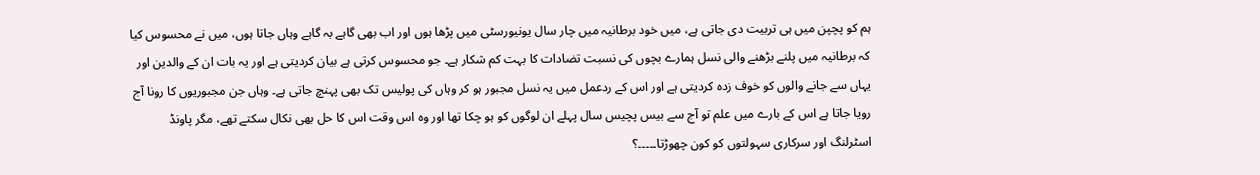ہم کو پچپن میں ہی تربیت دی جاتی ہے، میں خود برطانیہ میں چار سال یونیورسٹی میں پڑھا ہوں اور اب بھی گاہے بہ گاہے وہاں جاتا ہوں، میں نے محسوس کیا کہ برطانیہ میں پلنے بڑھنے والی نسل ہمارے بچوں کی نسبت تضادات کا بہت کم شکار ہے۔ جو محسوس کرتی ہے بیان کردیتی ہے اور یہ بات ان کے والدین اور یہاں سے جانے والوں کو خوف زدہ کردیتی ہے اور اس کے ردعمل میں یہ نسل مجبور ہو کر وہاں کی پولیس تک بھی پہنچ جاتی ہے۔ وہاں جن مجبوریوں کا رونا آج رویا جاتا ہے اس کے بارے میں علم تو آج سے بیس پچیس سال پہلے ان لوگوں کو ہو چکا تھا اور وہ اس وقت اس کا حل بھی نکال سکتے تھے، مگر پاونڈ اسٹرلنگ اور سرکاری سہولتوں کو کون چھوڑتا۔۔۔۔۔؟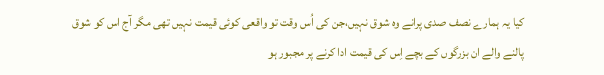کیا یہ ہمارے نصف صدی پرانے وہ شوق نہیں،جن کی اُس وقت تو واقعی کوئی قیمت نہیں تھی مگر آج اس کو شوق پالنے والے ان بزرگوں کے بچے اِس کی قیمت ادا کرنے پر مجبور ہو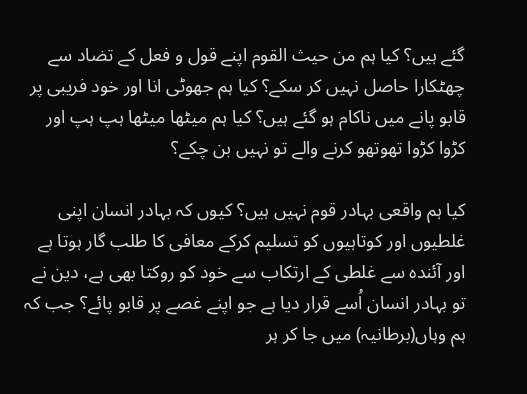گئے ہیں؟ کیا ہم من حیث القوم اپنے قول و فعل کے تضاد سے چھٹکارا حاصل نہیں کر سکے؟ کیا ہم جھوٹی انا اور خود فریبی پر قابو پانے میں ناکام ہو گئے ہیں؟ کیا ہم میٹھا میٹھا ہپ ہپ اور کڑوا کڑوا تھوتھو کرنے والے تو نہیں بن چکے؟

کیا ہم واقعی بہادر قوم نہیں ہیں؟ کیوں کہ بہادر انسان اپنی غلطیوں اور کوتاہیوں کو تسلیم کرکے معافی کا طلب گار ہوتا ہے اور آئندہ سے غلطی کے ارتکاب سے خود کو روکتا بھی ہے، دین نے تو بہادر انسان اُسے قرار دیا ہے جو اپنے غصے پر قابو پائے؟ جب کہ ہم وہاں(برطانیہ) میں جا کر ہر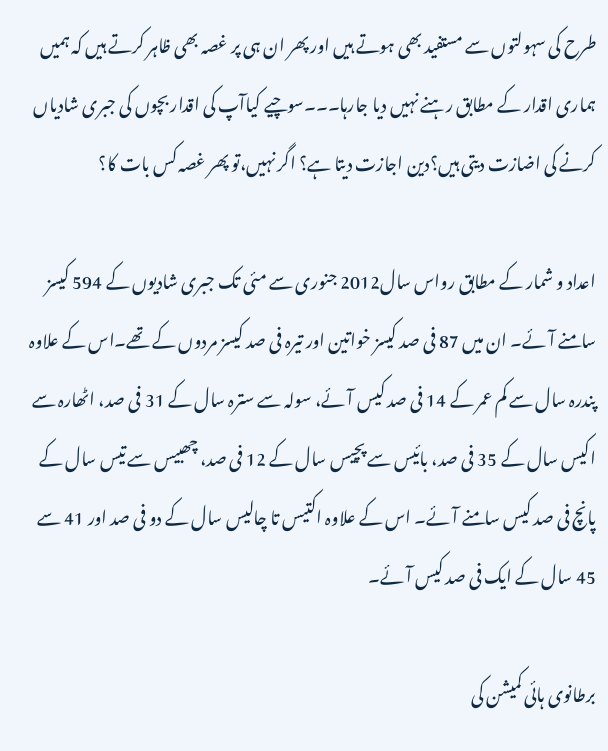طرح کی سہولتوں سے مستفید بھی ہوتے ہیں اور پھر ان ہی پر غصہ بھی ظاہر کرتے ہیں کہ ہمیں ہماری اقدار کے مطابق رہنے نہیں دیا جارہا۔۔۔سوچیے کیاآپ کی اقدار بچوں کی جبری شادیاں کرنے کی اضازت دیتی ہیں؟دین اجازت دیتا ہے؟ اگر نہیں،تو پھر غصہ کس بات کا؟

اعداد و شمار کے مطابق رواس سال2012 جنوری سے مئی تک جبری شادیوں کے 594 کیسز سامنے آئے۔ ان میں 87 فی صد کیسز خواتین اور تیرہ فی صد کیسز مردوں کے تھے۔اس کے علاوہ پندرہ سال سے کم عمر کے 14 فی صد کیس آئے، سولہ سے سترہ سال کے 31 فی صد، اٹھارہ سے اکیس سال کے 35 فی صد، بائیس سے پچیس سال کے 12 فی صد، چھبیس سے تیس سال کے پانچ فی صد کیس سامنے آئے۔ اس کے علاوہ اکتیس تا چالیس سال کے دو فی صد اور 41 سے 45 سال کے ایک فی صد کیس آئے۔

برطانوی ہائی کمیشن کی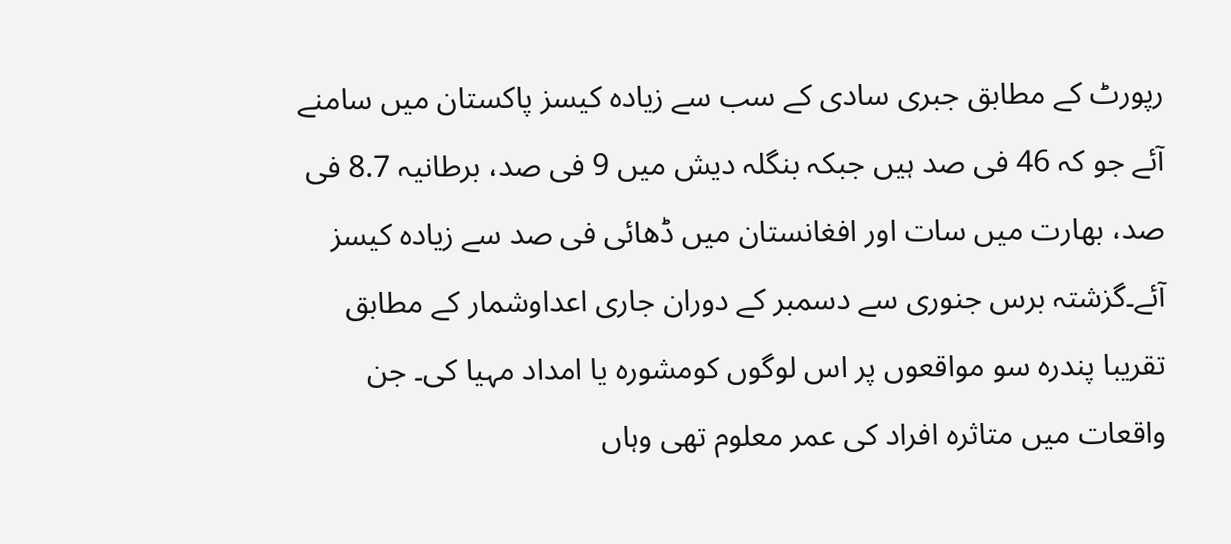رپورٹ کے مطابق جبری سادی کے سب سے زیادہ کیسز پاکستان میں سامنے آئے جو کہ 46 فی صد ہیں جبکہ بنگلہ دیش میں 9 فی صد، برطانیہ 8.7 فی صد، بھارت میں سات اور افغانستان میں ڈھائی فی صد سے زیادہ کیسز آئے۔گزشتہ برس جنوری سے دسمبر کے دوران جاری اعداوشمار کے مطابق تقریبا پندرہ سو مواقعوں پر اس لوگوں کومشورہ یا امداد مہیا کی۔ جن واقعات میں متاثرہ افراد کی عمر معلوم تھی وہاں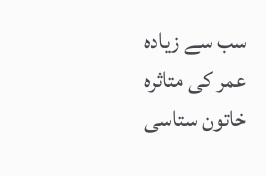سب سے زیادہ عمر کی متاثرہ خاتون ستاسی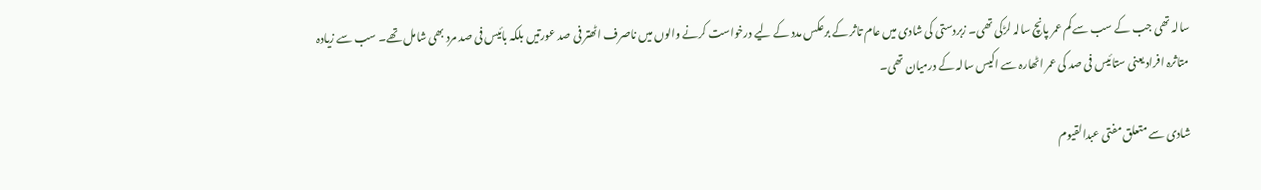سالہ تھی جب کے سب سے کم عمر پانچ سالہ لڑکی تھی۔ زبردستی کی شادی میں عام تاثر کے برعکس مدد کے لیے درخواست کرنے والوں میں ناصرف اٹھتر فی صد عورتیں بلکہ بائیس فی صد مرد بھی شامل تھے۔ سب سے زیادہ متاثرہ افراد یعنی ستائیس فی صد کی عمر اٹھارہ سے اکیس سالہ کے درمیان تھی۔

شادی سے متعلق مفتی عبدالقیوم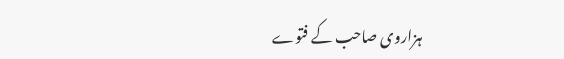ہزاروی صاحب کے فتوے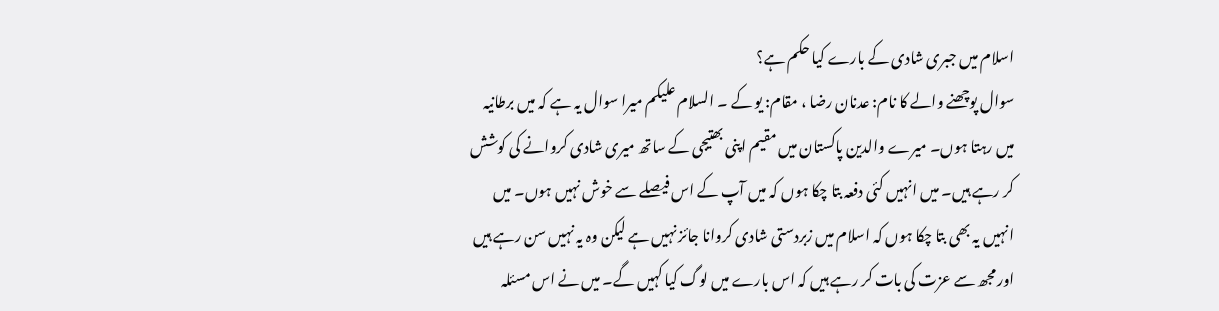اسلام میں جبری شادی کے بارے کیا حکم ہے؟
سوال پوچھنے والے کا نام: عدنان رضا ، مقام: یو کے ۔ السلام علیکم میرا سوال یہ ہے کہ میں برطانیہ میں رہتا ہوں۔ میرے والدین پاکستان میں مقیم اپنی بھتیجی کے ساتھ میری شادی کروانے کی کوشش کر رہے ہیں۔ میں انہیں کئی دفعہ بتا چکا ہوں کہ میں آپ کے اس فیصلے سے خوش نہیں ہوں۔ میں انہیں یہ بھی بتا چکا ہوں کہ اسلام میں زبردستی شادی کروانا جائز نہیں ہے لیکن وہ یہ نہیں سن رہے ہیں اور مجھ سے عزت کی بات کر رہے ہیں کہ اس بارے میں لوگ کیا کہیں گے۔ میں نے اس مسئلہ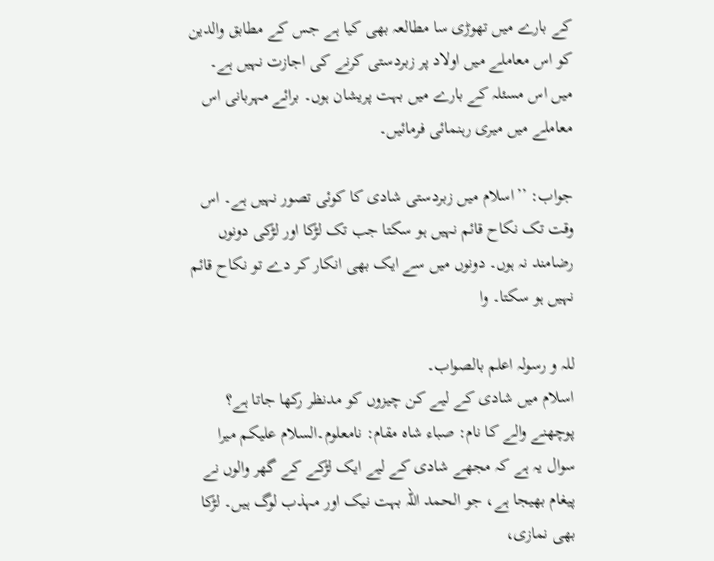کے بارے میں تھوڑی سا مطالعہ بھی کیا ہے جس کے مطابق والدین کو اس معاملے میں اولاد پر زبردستی کرنے کی اجازت نہیں ہے۔ میں اس مسئلہ کے بارے میں بہت پریشان ہوں۔ برائے مہربانی اس معاملے میں میری رہنمائی فرمائیں۔

جواب: ’’اسلام میں زبردستی شادی کا کوئی تصور نہیں ہے۔ اس وقت تک نکاح قائم نہیں ہو سکتا جب تک لڑکا اور لڑکی دونوں رضامند نہ ہوں۔ دونوں میں سے ایک بھی انکار کر دے تو نکاح قائم نہیں ہو سکتا۔ وا

للہ و رسولہ اعلم بالصواب۔
اسلام میں شادی کے لیے کن چیزوں کو مدنظر رکھا جاتا ہے؟
پوچھنے والے کا نام: صباء شاہ مقام: نامعلوم۔السلام علیکم میرا سوال یہ ہے کہ مجھے شادی کے لیے ایک لڑکے کے گھر والوں نے پیغام بھیجا ہے، جو الحمد اللہ بہت نیک اور مہذب لوگ ہیں۔ لڑکا بھی نمازی،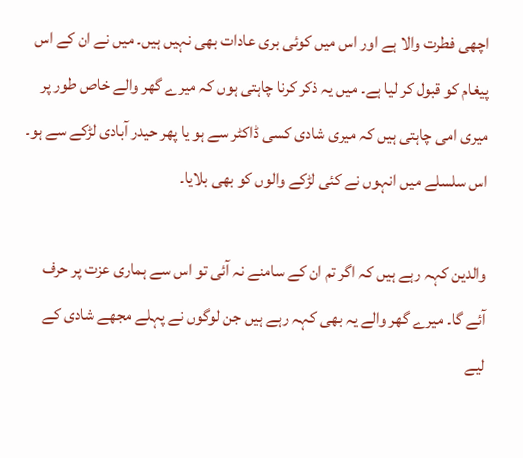اچھی فطرت والا ہے اور اس میں کوئی بری عادات بھی نہیں ہیں۔ میں نے ان کے اس پیغام کو قبول کر لیا ہے۔ میں یہ ذکر کرنا چاہتی ہوں کہ میرے گھر والے خاص طور پر میری امی چاہتی ہیں کہ میری شادی کسی ڈاکٹر سے ہو یا پھر حیدر آبادی لڑکے سے ہو۔ اس سلسلے میں انہوں نے کئی لڑکے والوں کو بھی بلایا۔

والدین کہہ رہے ہیں کہ اگر تم ان کے سامنے نہ آئی تو اس سے ہماری عزت پر حرف آئے گا۔ میرے گھر والے یہ بھی کہہ رہے ہیں جن لوگوں نے پہلے مجھے شادی کے لیے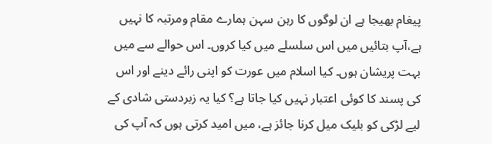پیغام بھیجا ہے ان لوگوں کا رہن سہن ہمارے مقام ومرتبہ کا نہیں ہے،آپ بتائیں میں اس سلسلے میں کیا کروں۔ اس حوالے سے میں بہت پریشان ہوں۔ کیا اسلام میں عورت کو اپنی رائے دینے اور اس کی پسند کا کوئی اعتبار نہیں کیا جاتا ہے؟ کیا یہ زبردستی شادی کے لیے لڑکی کو بلیک میل کرنا جائز ہے، میں امید کرتی ہوں کہ آپ کی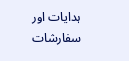ہدایات اور سفارشات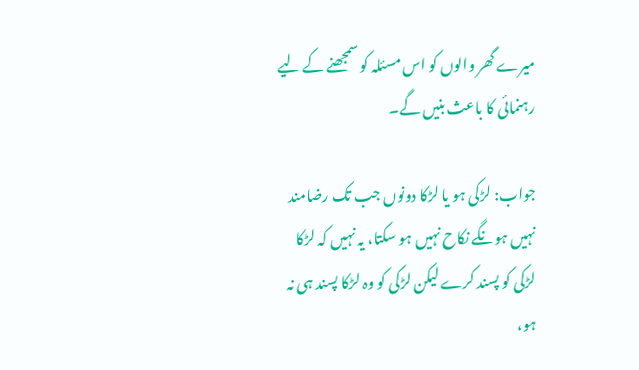میرے گھر والوں کو اس مسئلہ کو سمجھنے کے لیے رہنمائی کا باعث بنیں گے۔

جواب: لڑکی ہو یا لڑکا دونوں جب تک رضامند نہیں ہونگے نکاح نہیں ہو سکتا، یہ نہیں کہ لڑکا لڑکی کو پسند کرے لیکن لڑکی کو وہ لڑکا پسند ہی نہ ہو،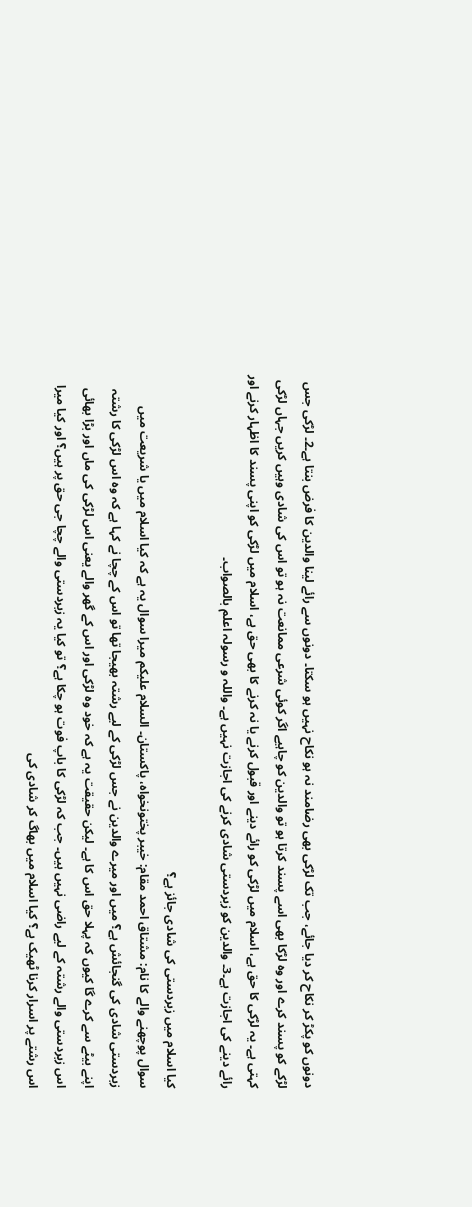دونوں کو پکڑ کر نکاح کر دیا جائے، جب تک لڑکی بھی رضامند نہ ہو نکاح نہیں ہو سکتا۔ دونوں سے رائے لینا والدین کا فرض بنتا ہے۔2۔ لڑکی جس لڑکے کو پسند کرے اور وہ لڑکا بھی اسے پسند کرتا ہو تو والدین کو چاہیے اگر کوئی شرعی ممانعت نہ ہو تو اس کی شادی وہیں کریں جہاں لڑکی کہتی ہے۔ یہ لڑکی کا حق ہے، اسلام میں لڑکی کو رائے دینے اور قبول کرنے یا نہ کرنے کا بھی حق ہے، اسلام میں لڑکی کو اپنی پسند کا اظہار کرنے اور رائے دینے کی اجازت ہے۔3۔ والدین کو زبردستی شادی کرنے کی اجازت نہیں ہے۔ واللہ و رسولہ اعلم بالصواب۔

کیا اسلام میں زبردستی کی شادی جائز ہے؟
سوال پوچھنے والے کا نام: مشتاق احمد مقام: خیبر پختونخواہ، پاکستان۔ السلام علیکم میرا سوال یہ ہے کہ کیا اسلام میں یا شریعت میں زبردستی شادی کی گنجائش ہے؟ میں اور میرے والدین نے جس لڑکی کے لیے رشتہ بھیجا تھا تو اس کے چچا نے کہا ہے کہ وہ اس لڑکی کا رشتہ اپنے بیٹے سے کرے گا کیوں کہ پہلا حق اس کا ہے۔ لیکن حقیقت یہ ہے کہ خود وہ لڑکی اور اس کے گھر والے یعنی اس لڑکی کی ماں اور بڑا بھائی اس زبردستی والے رشتہ کے لیے راضی نہیں ہیں۔ جب کہ لڑکی کا باپ فوت ہو چکا ہے؟ تو کیا یہ زبردستی والے چچا جی حق پر ہیں؟ اور کیا میرا اس رشتے پر اسرار کرنا ٹھیک ہے؟ کیا اسلام میں بھاگ کر شادی کی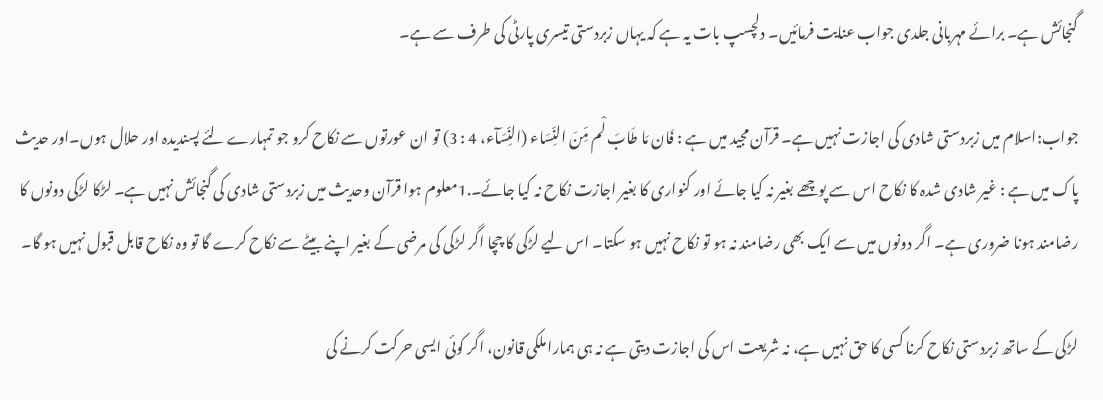گنجائش ہے۔ برائے مہربانی جلدی جواب عنایت فرمائیں۔ دلچسپ بات یہ ہے کہ یہاں زبردستی تیسری پارٹی کی طرف سے ہے۔

جواب:اسلام میں زبردستی شادی کی اجازت نہیں ہے۔ قرآن مجید میں ہے : فَان مَا طَابَ لْم مِّنَ النِّسَاء (النِّسَآء، 4 : 3) تو ان عورتوں سے نکاح کرو جو تمہارے لئے پسندیدہ اور حلال ہوں۔اور حدیث پاک میں ہے : غیر شادی شدہ کا نکاح اس سے پوچھے بغیر نہ کیا جائے اور کنواری کا بغیر اجازت نکاح نہ کیا جائے۔.1معلوم ہوا قرآن وحدیث میں زبردستی شادی کی گنجائش نہیں ہے۔ لڑکا لڑکی دونوں کا رضامند ہونا ضروری ہے۔ اگر دونوں میں سے ایک بھی رضامند نہ ہو تو نکاح نہیں ہو سکتا۔ اس لیے لڑکی کا چچا اگر لڑکی کی مرضی کے بغیر اپنے بیٹے سے نکاح کرے گا تو وہ نکاح قابل قبول نہیں ہو گا۔

لڑکی کے ساتھ زبردستی نکاح کرنا کسی کا حق نہیں ہے، نہ شریعت اس کی اجازت دیتی ہے نہ ہی ہمارا ملکی قانون، اگر کوئی ایسی حرکت کرنے کی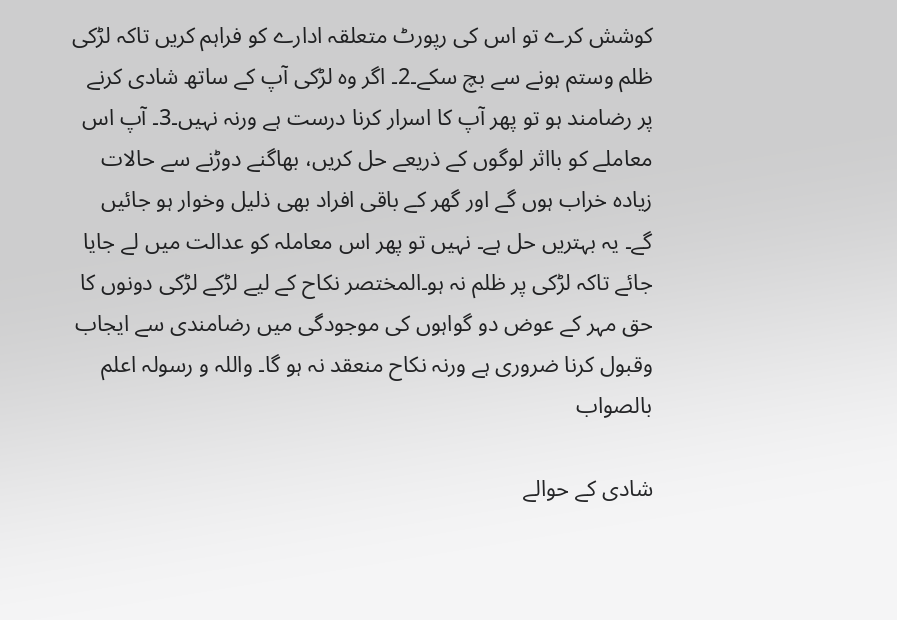کوشش کرے تو اس کی رپورٹ متعلقہ ادارے کو فراہم کریں تاکہ لڑکی ظلم وستم ہونے سے بچ سکے۔2۔ اگر وہ لڑکی آپ کے ساتھ شادی کرنے پر رضامند ہو تو پھر آپ کا اسرار کرنا درست ہے ورنہ نہیں۔3۔ آپ اس معاملے کو بااثر لوگوں کے ذریعے حل کریں، بھاگنے دوڑنے سے حالات زیادہ خراب ہوں گے اور گھر کے باقی افراد بھی ذلیل وخوار ہو جائیں گے۔ یہ بہتریں حل ہے۔ نہیں تو پھر اس معاملہ کو عدالت میں لے جایا جائے تاکہ لڑکی پر ظلم نہ ہو۔المختصر نکاح کے لیے لڑکے لڑکی دونوں کا حق مہر کے عوض دو گواہوں کی موجودگی میں رضامندی سے ایجاب وقبول کرنا ضروری ہے ورنہ نکاح منعقد نہ ہو گا۔ واللہ و رسولہ اعلم بالصواب

شادی کے حوالے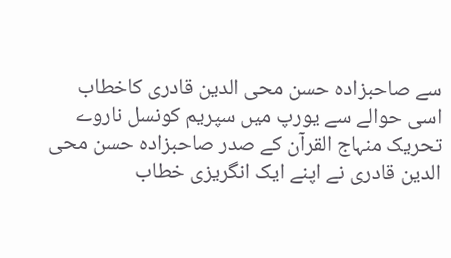سے صاحبزادہ حسن محی الدین قادری کاخطاب
اسی حوالے سے یورپ میں سپریم کونسل ناروے تحریک منہاج القرآن کے صدر صاحبزادہ حسن محی الدین قادری نے اپنے ایک انگریزی خطاب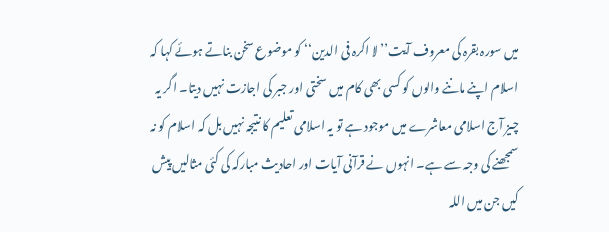میں سورہ بقرہ کی معروف آیت’’ لا اکرہ فی الدین‘‘ کو موضوع سخن بناتے ہوئے کہا کہ اسلام اپنے ماننے والوں کو کسی بھی کام میں سختی اور جبر کی اجازت نہیں دیتا۔ اگر یہ چیز آج اسلامی معاشرے میں موجود ہے تو یہ اسلامی تعلیم کا نتیجہ نہیں بل کہ اسلام کو نہ سمجھنے کی وجہ سے ہے۔ انہوں نے قرآنی آیات اور احادیث مبارکہ کی کئی مثالیں پیش کیں جن میں اللہ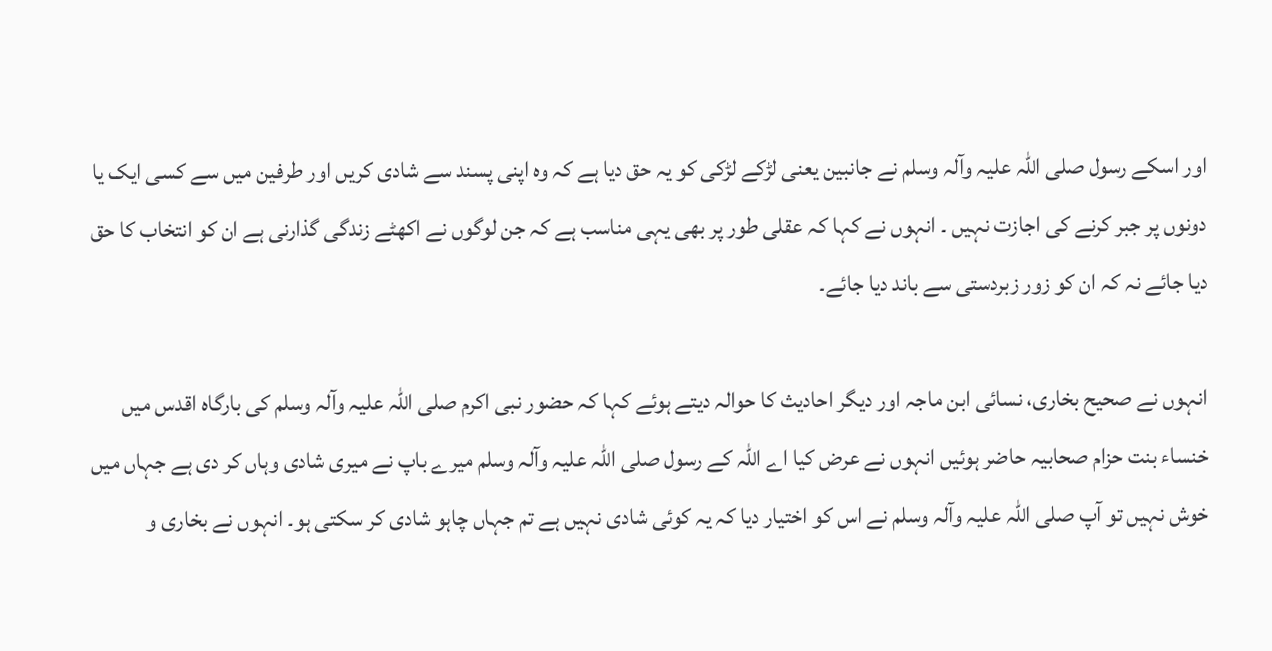اور اسکے رسول صلی اللہ علیہ وآلہ وسلم نے جانبین یعنی لڑکے لڑکی کو یہ حق دیا ہے کہ وہ اپنی پسند سے شادی کریں اور طرفین میں سے کسی ایک یا دونوں پر جبر کرنے کی اجازت نہیں ۔ انہوں نے کہا کہ عقلی طور پر بھی یہی مناسب ہے کہ جن لوگوں نے اکھٹے زندگی گذارنی ہے ان کو انتخاب کا حق دیا جائے نہ کہ ان کو زور زبردستی سے باند دیا جائے۔

انہوں نے صحیح بخاری، نسائی ابن ماجہ اور دیگر احادیث کا حوالہ دیتے ہوئے کہا کہ حضور نبی اکرم صلی اللہ علیہ وآلہ وسلم کی بارگاہ اقدس میں خنساء بنت حزام صحابیہ حاضر ہوئیں انہوں نے عرض کیا اے اللہ کے رسول صلی اللہ علیہ وآلہ وسلم میرے باپ نے میری شادی وہاں کر دی ہے جہاں میں خوش نہیں تو آپ صلی اللہ علیہ وآلہ وسلم نے اس کو اختیار دیا کہ یہ کوئی شادی نہیں ہے تم جہاں چاہو شادی کر سکتی ہو۔ انہوں نے بخاری و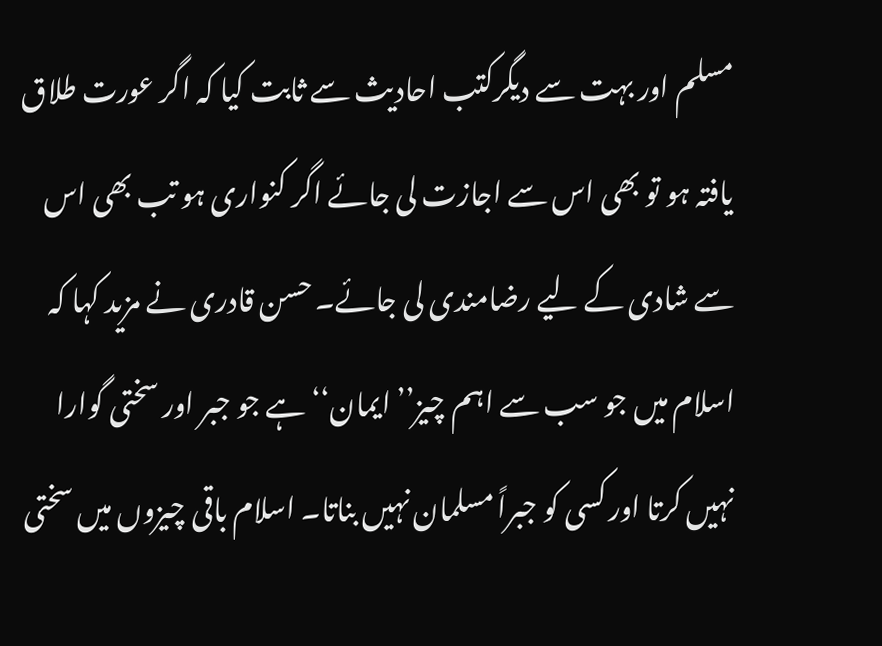مسلم اور بہت سے دیگرکتب احادیث سے ثابت کیا کہ اگر عورت طلاق یافتہ ہو تو بھی اس سے اجازت لی جائے اگر کنواری ہو تب بھی اس سے شادی کے لیے رضامندی لی جائے۔ حسن قادری نے مزید کہا کہ اسلام میں جو سب سے اہم چیز’’ ایمان‘‘ ہے جو جبر اور سختی گوارا نہیں کرتا اور کسی کو جبراً مسلمان نہیں بناتا۔ اسلام باقی چیزوں میں سختی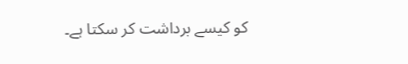کو کیسے برداشت کر سکتا ہے۔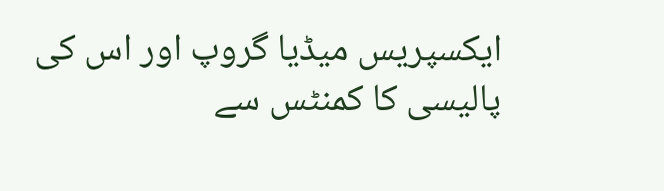ایکسپریس میڈیا گروپ اور اس کی پالیسی کا کمنٹس سے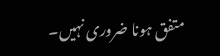متفق ہونا ضروری نہیں۔